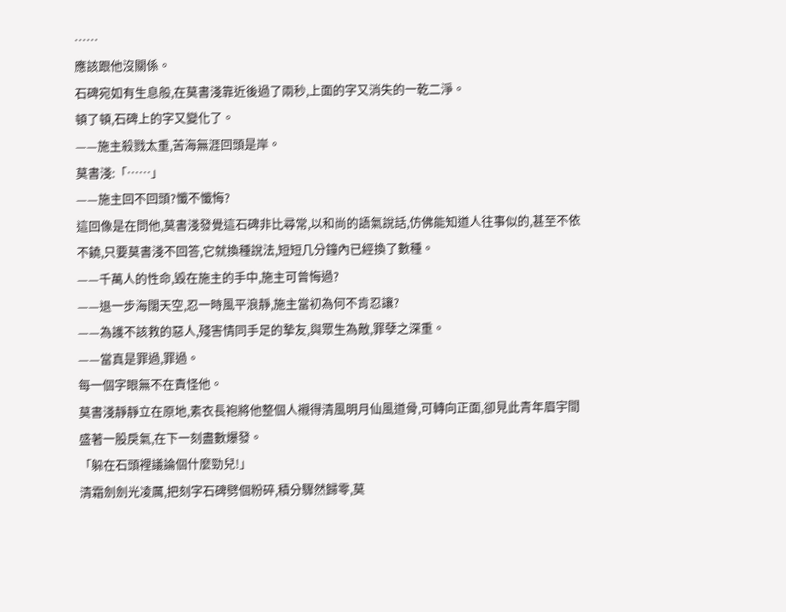……
應該跟他沒關係。
石碑宛如有生息般,在莫書淺靠近後過了兩秒,上面的字又消失的一乾二淨。
頓了頓,石碑上的字又變化了。
——施主殺戮太重,苦海無涯回頭是岸。
莫書淺:「……」
——施主回不回頭?懺不懺悔?
這回像是在問他,莫書淺發覺這石碑非比尋常,以和尚的語氣說話,仿佛能知道人往事似的,甚至不依不饒,只要莫書淺不回答,它就換種說法,短短几分鐘內已經換了數種。
——千萬人的性命,毀在施主的手中,施主可曾悔過?
——退一步海闊天空,忍一時風平浪靜,施主當初為何不肯忍讓?
——為護不該救的惡人,殘害情同手足的摯友,與眾生為敵,罪孽之深重。
——當真是罪過,罪過。
每一個字眼無不在責怪他。
莫書淺靜靜立在原地,素衣長袍將他整個人襯得清風明月仙風道骨,可轉向正面,卻見此青年眉宇間盛著一股戾氣,在下一刻盡數爆發。
「躲在石頭裡議論個什麼勁兒!」
清霜劍劍光凌厲,把刻字石碑劈個粉碎,積分驟然歸零,莫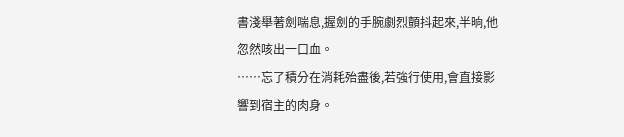書淺舉著劍喘息,握劍的手腕劇烈顫抖起來,半晌,他忽然咳出一口血。
……忘了積分在消耗殆盡後,若強行使用,會直接影響到宿主的肉身。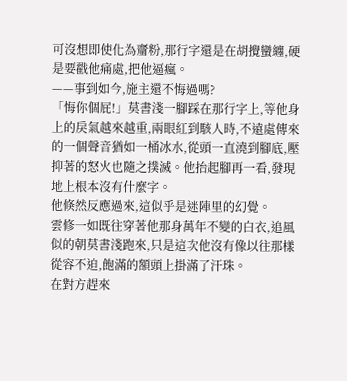可沒想即使化為齏粉,那行字還是在胡攪蠻纏,硬是要戳他痛處,把他逼瘋。
——事到如今,施主還不悔過嗎?
「悔你個屁!」莫書淺一腳踩在那行字上,等他身上的戾氣越來越重,兩眼紅到駭人時,不遠處傳來的一個聲音猶如一桶冰水,從頭一直澆到腳底,壓抑著的怒火也隨之撲滅。他抬起腳再一看,發現地上根本沒有什麼字。
他倏然反應過來,這似乎是迷陣里的幻覺。
雲修一如既往穿著他那身萬年不變的白衣,追風似的朝莫書淺跑來,只是這次他沒有像以往那樣從容不迫,飽滿的額頭上掛滿了汗珠。
在對方趕來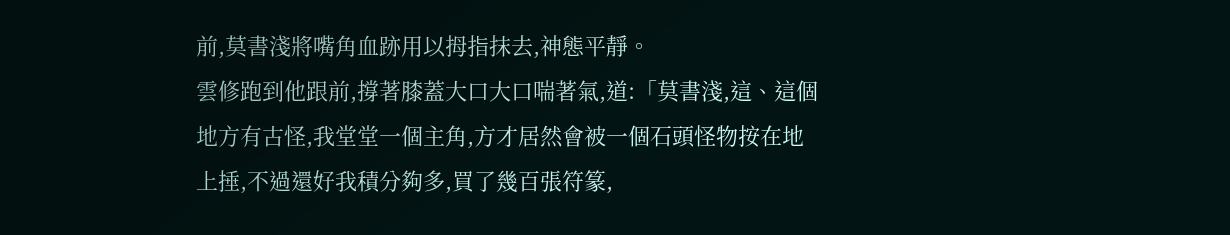前,莫書淺將嘴角血跡用以拇指抹去,神態平靜。
雲修跑到他跟前,撐著膝蓋大口大口喘著氣,道:「莫書淺,這、這個地方有古怪,我堂堂一個主角,方才居然會被一個石頭怪物按在地上捶,不過還好我積分夠多,買了幾百張符篆,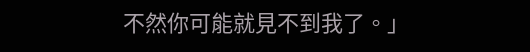不然你可能就見不到我了。」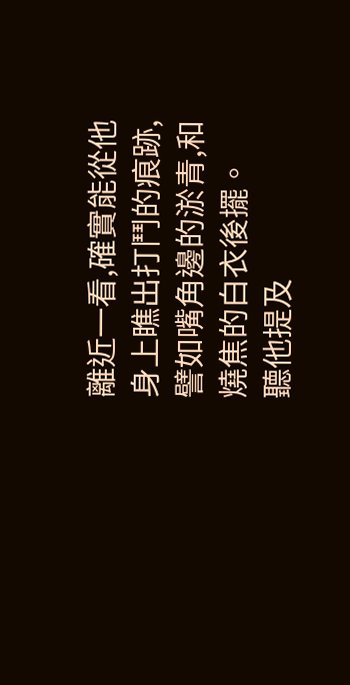離近一看,確實能從他身上瞧出打鬥的痕跡,譬如嘴角邊的淤青,和燒焦的白衣後擺。
聽他提及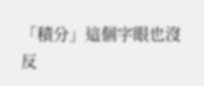「積分」這個字眼也沒反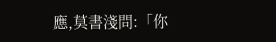應,莫書淺問:「你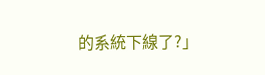的系統下線了?」